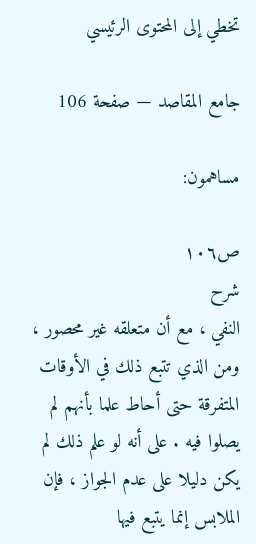تخطي إلى المحتوى الرئيسي

جامع المقاصد — صفحة 106

مساهمون:

ص١٠٦
شرح
النفي ، مع أن متعلقه غير محصور ، ومن الذي تتبع ذلك في الأوقات المتفرقة حتى أحاط علما بأنهم لم يصلوا فيه . على أنه لو علم ذلك لم يكن دليلا على عدم الجواز ، فإن الملابس إنما يتبع فيها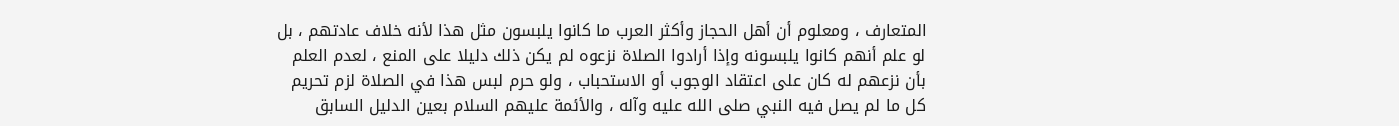المتعارف ، ومعلوم أن أهل الحجاز وأكثر العرب ما كانوا يلبسون مثل هذا لأنه خلاف عادتهم ، بل لو علم أنهم كانوا يلبسونه وإذا أرادوا الصلاة نزعوه لم يكن ذلك دليلا على المنع ، لعدم العلم بأن نزعهم له كان على اعتقاد الوجوب أو الاستحباب ، ولو حرم لبس هذا في الصلاة لزم تحريم كل ما لم يصل فيه النبي صلى الله عليه وآله ، والأئمة عليهم السلام بعين الدليل السابق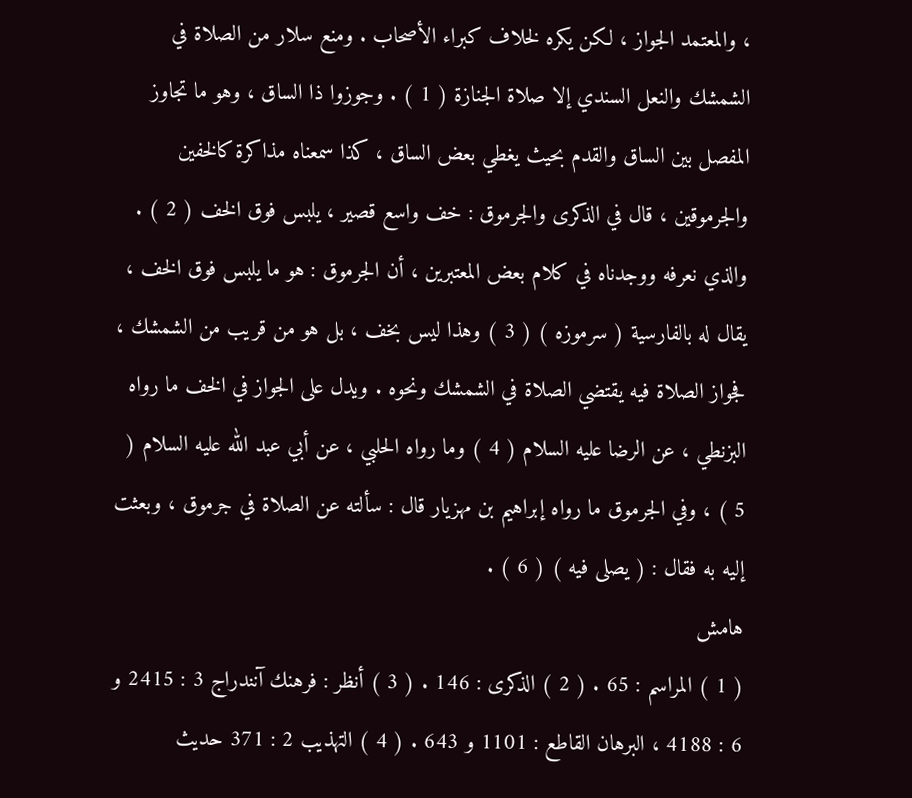، والمعتمد الجواز ، لكن يكره لخلاف كبراء الأصحاب . ومنع سلار من الصلاة في الشمشك والنعل السندي إلا صلاة الجنازة ( 1 ) . وجوزوا ذا الساق ، وهو ما تجاوز المفصل بين الساق والقدم بحيث يغطي بعض الساق ، كذا سمعناه مذاكرة كالخفين والجرموقين ، قال في الذكرى والجرموق : خف واسع قصير ، يلبس فوق الخف ( 2 ) . والذي نعرفه ووجدناه في كلام بعض المعتبرين ، أن الجرموق : هو ما يلبس فوق الخف ، يقال له بالفارسية ( سرموزه ) ( 3 ) وهذا ليس بخف ، بل هو من قريب من الشمشك ، فجواز الصلاة فيه يقتضي الصلاة في الشمشك ونحوه . ويدل على الجواز في الخف ما رواه البزنطي ، عن الرضا عليه السلام ( 4 ) وما رواه الحلبي ، عن أبي عبد الله عليه السلام ( 5 ) ، وفي الجرموق ما رواه إبراهيم بن مهزيار قال : سألته عن الصلاة في جرموق ، وبعثت إليه به فقال : ( يصلى فيه ) ( 6 ) .
هامش
( 1 ) المراسم : 65 . ( 2 ) الذكرى : 146 . ( 3 ) أنظر : فرهنك آنندراج 3 : 2415 و 6 : 4188 ، البرهان القاطع : 1101 و 643 . ( 4 ) التهذيب 2 : 371 حديث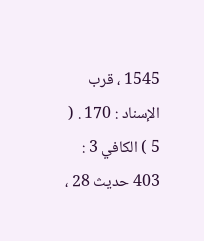1545 ، قرب الإسناد : 170 . ( 5 ) الكافي 3 : 403 حديث 28 ،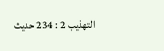التهذيب 2 : 234 حديث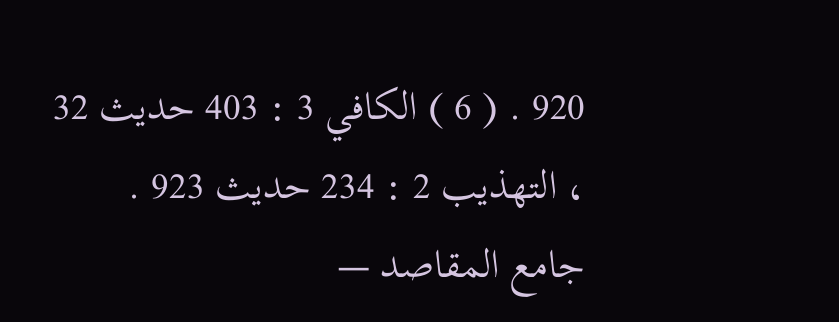920 . ( 6 ) الكافي 3 : 403 حديث 32 ، التهذيب 2 : 234 حديث 923 .
جامع المقاصد —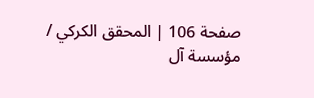صفحة 106 | المحقق الكركي / مؤسسة آل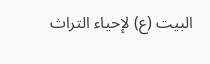البيت (ع) لإحياء التراث